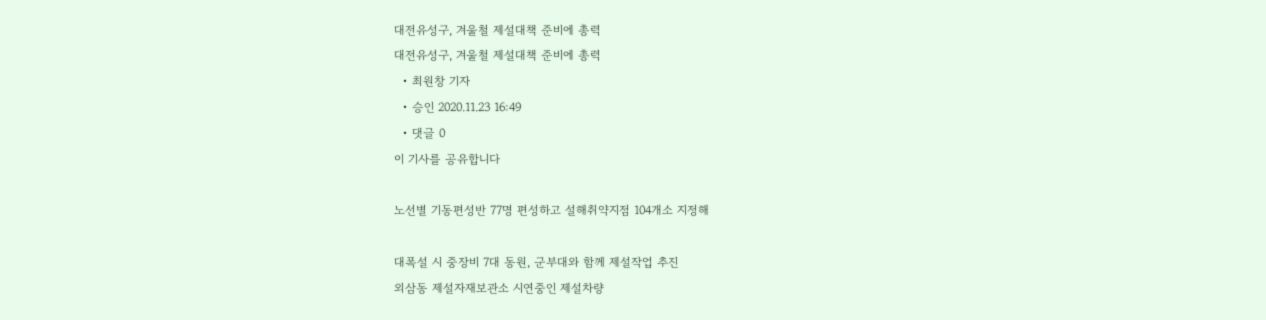대전유성구, 겨울철 제설대책 준비에 총력
대전유성구, 겨울철 제설대책 준비에 총력
  • 최원창 기자
  • 승인 2020.11.23 16:49
  • 댓글 0
이 기사를 공유합니다

노선별 기동편성반 77명 편성하고 설해취약지점 104개소 지정해

대폭설 시 중장비 7대 동원, 군부대와 함께 제설작업 추진
외삼동 제설자재보관소 시연중인 제설차량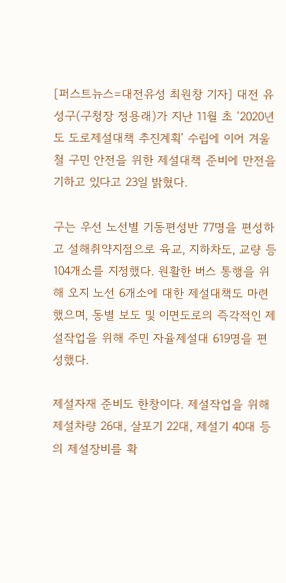[퍼스트뉴스=대전유성 최원창 기자] 대전 유성구(구청장 정용래)가 지난 11월 초 ‘2020년도 도로제설대책 추진계획’ 수립에 이어 겨울철 구민 안전을 위한 제설대책 준비에 만전을 기하고 있다고 23일 밝혔다.

구는 우선 노선별 기동편성반 77명을 편성하고 설해취약지점으로 육교, 지하차도, 교량 등 104개소를 지정했다. 원활한 버스 통행을 위해 오지 노선 6개소에 대한 제설대책도 마련했으며, 동별 보도 및 이면도로의 즉각적인 제설작업을 위해 주민 자율제설대 619명을 편성했다.

제설자재 준비도 한창이다. 제설작업을 위해 제설차량 26대, 살포기 22대, 제설기 40대 등의 제설장비를 확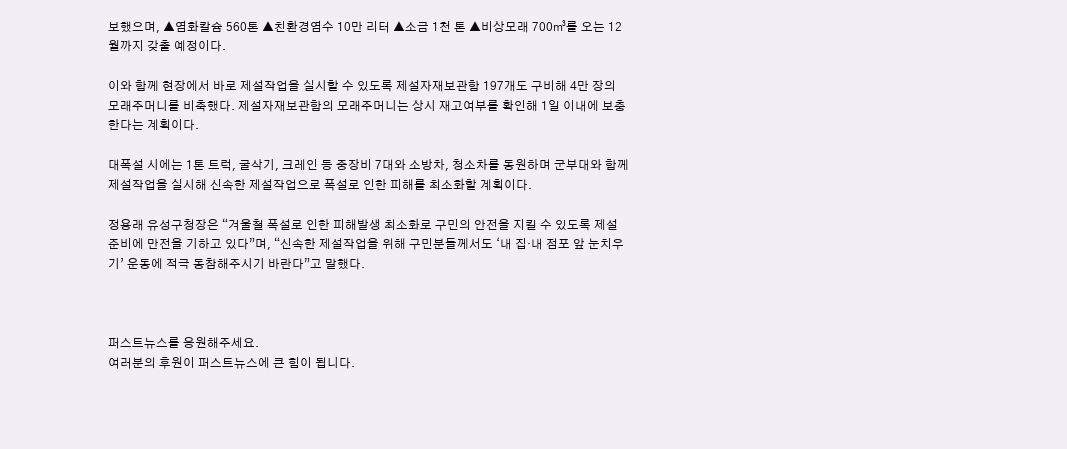보했으며, ▲염화칼슘 560톤 ▲친환경염수 10만 리터 ▲소금 1천 톤 ▲비상모래 700㎥를 오는 12월까지 갖출 예정이다.

이와 함께 현장에서 바로 제설작업을 실시할 수 있도록 제설자재보관함 197개도 구비해 4만 장의 모래주머니를 비축했다. 제설자재보관함의 모래주머니는 상시 재고여부를 확인해 1일 이내에 보충한다는 계획이다.

대폭설 시에는 1톤 트럭, 굴삭기, 크레인 등 중장비 7대와 소방차, 청소차를 동원하며 군부대와 함께 제설작업을 실시해 신속한 제설작업으로 폭설로 인한 피해를 최소화할 계획이다.

정용래 유성구청장은 “겨울철 폭설로 인한 피해발생 최소화로 구민의 안전을 지킬 수 있도록 제설 준비에 만전을 기하고 있다”며, “신속한 제설작업을 위해 구민분들께서도 ‘내 집·내 점포 앞 눈치우기’ 운동에 적극 동참해주시기 바란다”고 말했다.



퍼스트뉴스를 응원해주세요.
여러분의 후원이 퍼스트뉴스에 큰 힘이 됩니다.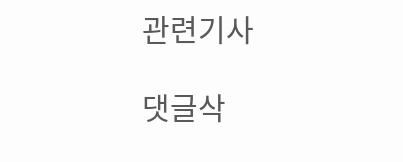관련기사

댓글삭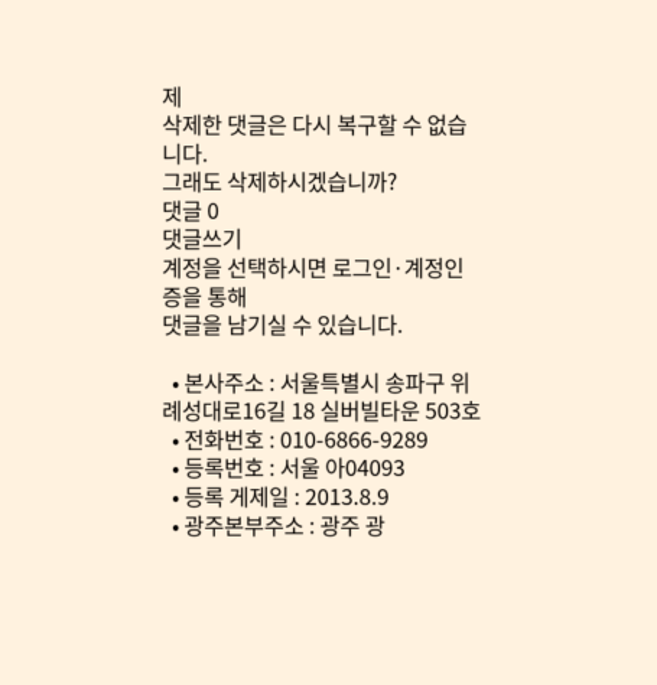제
삭제한 댓글은 다시 복구할 수 없습니다.
그래도 삭제하시겠습니까?
댓글 0
댓글쓰기
계정을 선택하시면 로그인·계정인증을 통해
댓글을 남기실 수 있습니다.

  • 본사주소 : 서울특별시 송파구 위례성대로16길 18 실버빌타운 503호
  • 전화번호 : 010-6866-9289
  • 등록번호 : 서울 아04093
  • 등록 게제일 : 2013.8.9
  • 광주본부주소 : 광주 광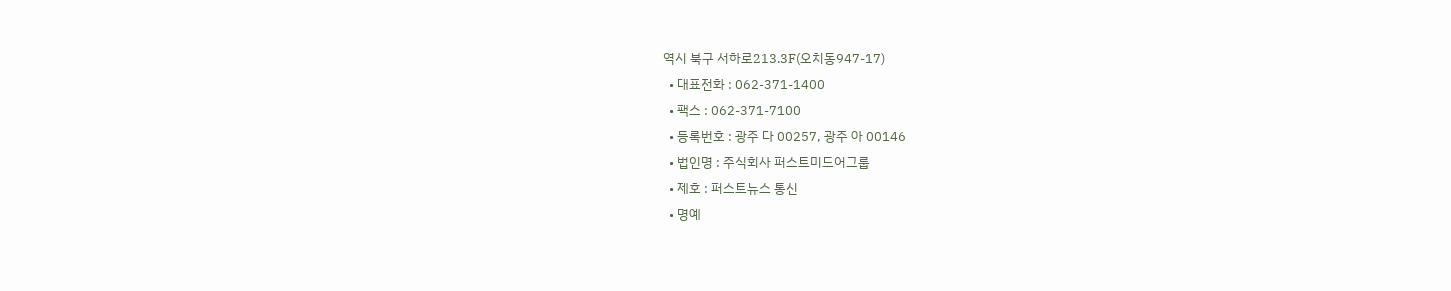역시 북구 서하로213.3F(오치동947-17)
  • 대표전화 : 062-371-1400
  • 팩스 : 062-371-7100
  • 등록번호 : 광주 다 00257, 광주 아 00146
  • 법인명 : 주식회사 퍼스트미드어그룹
  • 제호 : 퍼스트뉴스 통신
  • 명예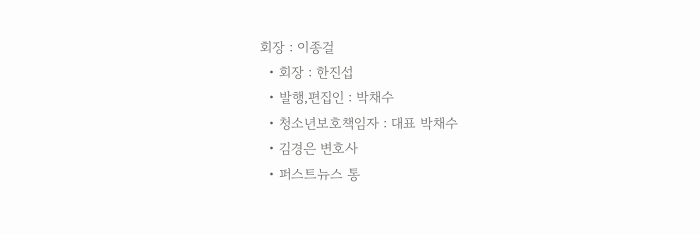회장 : 이종걸
  • 회장 : 한진섭
  • 발행,편집인 : 박채수
  • 청소년보호책임자 : 대표 박채수
  • 김경은 변호사
  • 퍼스트뉴스 통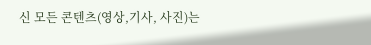신 모든 콘텐츠(영상,기사, 사진)는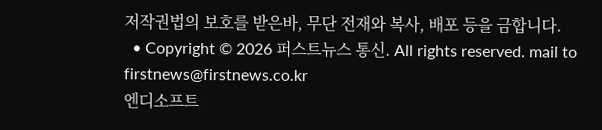저작권법의 보호를 받은바, 무단 전재와 복사, 배포 등을 금합니다.
  • Copyright © 2026 퍼스트뉴스 통신. All rights reserved. mail to firstnews@firstnews.co.kr
엔디소프트